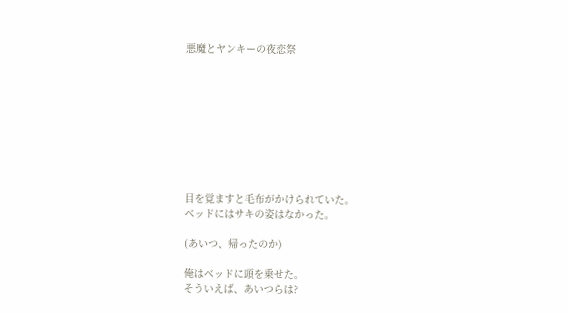悪魔とヤンキーの夜恋祭









目を覚ますと毛布がかけられていた。
ベッドにはサキの姿はなかった。

(あいつ、帰ったのか)

俺はベッドに頭を乗せた。
そういえば、あいつらは?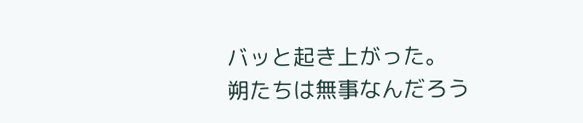バッと起き上がった。
朔たちは無事なんだろう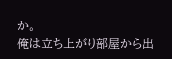か。
俺は立ち上がり部屋から出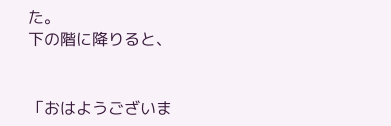た。
下の階に降りると、


「おはようございま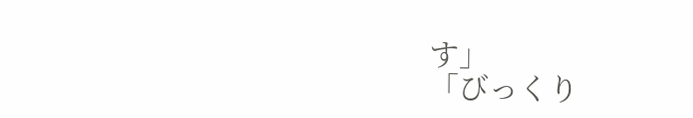す」
「びっくり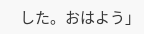した。おはよう」